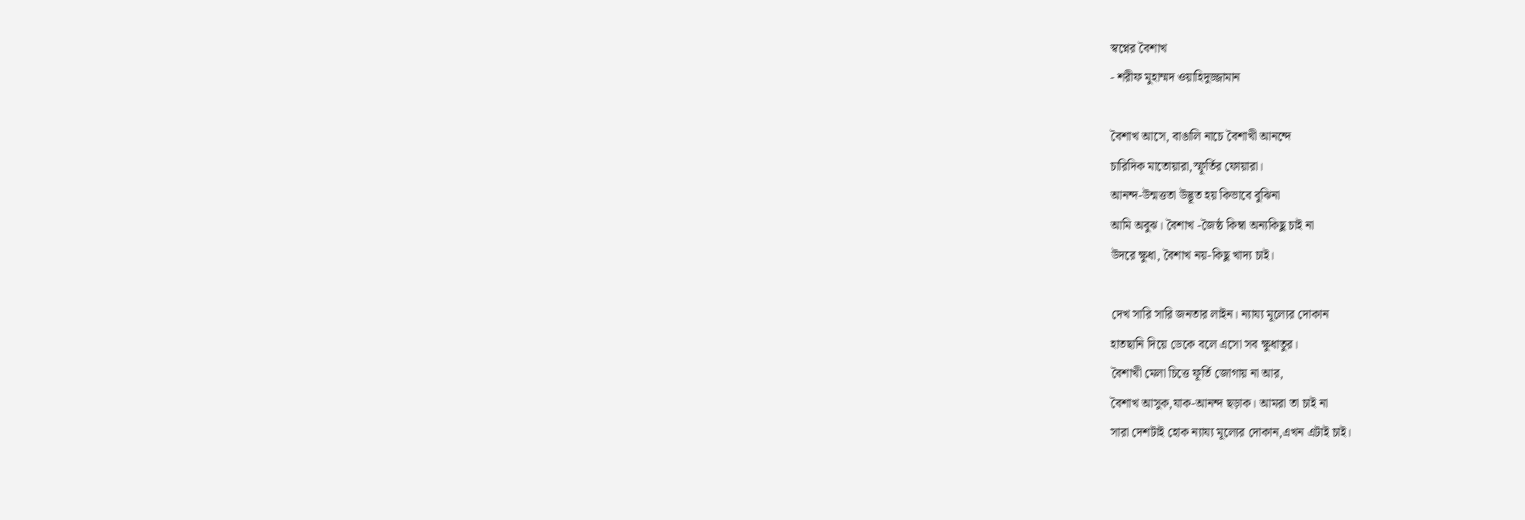স্বপ্নের বৈশাখ
- শরীফ মুহাম্মদ ওয়াহিদুজ্জামান

বৈশাখ আসে, বাঙালি নাচে বৈশাখী আনন্দে
চারিদিক মাতোয়ারা,স্ফূর্তির ফোয়ারা।
আনন্দ-উন্মত্ততা উদ্ভূত হয় কিভাবে বুঝিনা
আমি অবুঝ। বৈশাখ -জৈষ্ঠ কিম্বা অন্যকিছু চাই না
উদরে ক্ষুধা, বৈশাখ নয়-কিছু খাদ্য চাই।

দেখ সারি সারি জনতার লাইন। ন্যায্য মূল্যের দোকান
হাতছানি দিয়ে ডেকে বলে এসো সব ক্ষুধাতুর।
বৈশাখী মেলা চিত্তে ফূর্তি জোগায় না আর,
বৈশাখ আসুক,যাক-আনন্দ ছড়াক। আমরা তা চাই না
সারা দেশটাই হোক ন্যায্য মূল্যের দোকান,এখন এটাই চাই।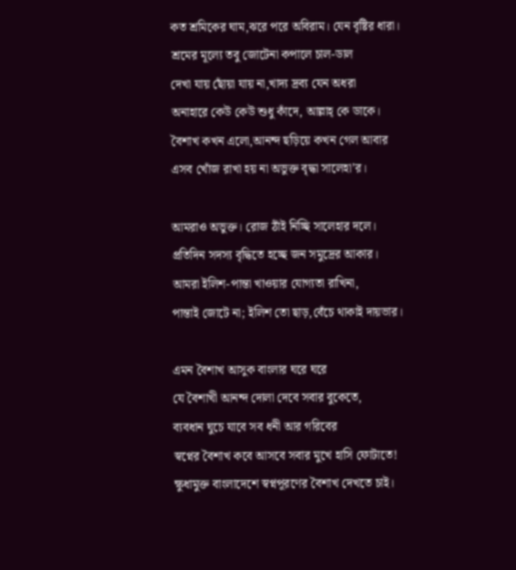কত শ্রমিকের ঘাম,ঝরে পরে অবিরাম। যেন বৃষ্টির ধারা।
শ্রমের মূল্যে তবু জোটেনা কপালে চাল-ডাল
দেখা যায় ছোঁয়া যায় না,খাদ্য দ্রব্য যেন অধরা
অনাহারে কেউ কেউ শুধু কাঁদে, আল্লাহ্ কে ডাকে।
বৈশাখ কখন এলো,আনন্দ ছড়িয়ে কখন গেল আবার
এসব খোঁজ রাখা হয় না অভুক্ত বৃদ্ধা সালেহা’র।

আমরাও অভুক্ত। রোজ ঠাঁই নিচ্ছি সালেহার দলে।
প্রতিদিন সদস্য বৃদ্ধিতে হচ্ছে জন সমুদ্রের আকার।
আমরা ইলিশ-পান্তা খাওয়ার যোগ্যতা রাখিনা,
পান্তাই জোটে না; ইলিশ তো ছাড়,বেঁচে থাকাই দায়ভার।

এমন বৈশাখ আসুক বাংলার ঘরে ঘরে
যে বৈশাখী আনন্দ দোলা দেবে সবার বুকেতে,
ব্যবধান ঘুচে যাবে সব ধনী আর গরিবের
স্বপ্নের বৈশাখ কবে আসবে সবার মুখে হাসি ফোটাতে!
ক্ষুধামুক্ত বাংলাদেশে স্বপ্নপূরণের বৈশাখ দেখতে চাই।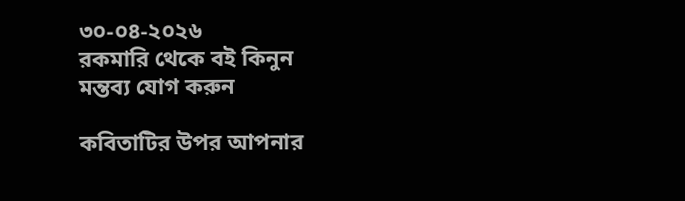৩০-০৪-২০২৬
রকমারি থেকে বই কিনুন
মন্তব্য যোগ করুন

কবিতাটির উপর আপনার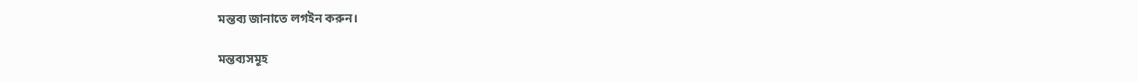মন্তব্য জানাতে লগইন করুন।

মন্তব্যসমূহ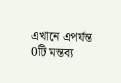এখানে এপর্যন্ত 0টি মন্তব্য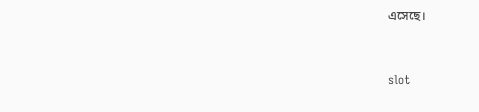এসেছে।


slot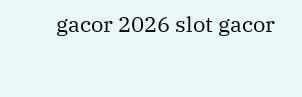gacor 2026 slot gacor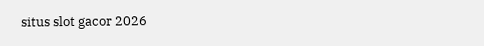situs slot gacor 2026